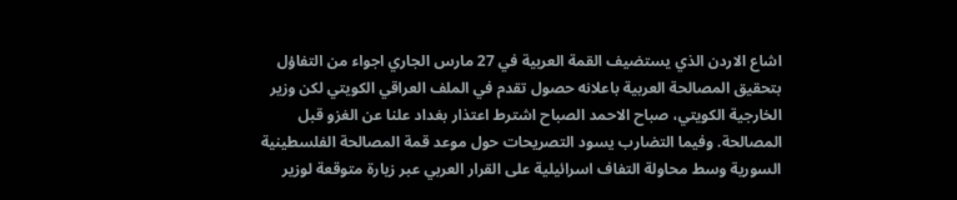اشاع الاردن الذي يستضيف القمة العربية في 27 مارس الجاري اجواء من التفاؤل بتحقيق المصالحة العربية باعلانه حصول تقدم في الملف العراقي الكويتي لكن وزير الخارجية الكويتي، صباح الاحمد الصباح اشترط اعتذار بغداد علنا عن الغزو قبل المصالحة. وفيما التضارب يسود التصريحات حول موعد قمة المصالحة الفلسطينية السورية وسط محاولة التفاف اسرائيلية على القرار العربي عبر زيارة متوقعة لوزير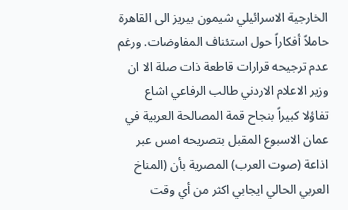الخارجية الاسرائيلي شيمون بيريز الى القاهرة حاملاً أفكاراً حول استئناف المفاوضات. ورغم عدم ترجيحه قرارات قاطعة ذات صلة الا ان وزير الاعلام الاردني طالب الرفاعي اشاع تفاؤلا كبيراً بنجاح قمة المصالحة العربية في عمان الاسبوع المقبل بتصريحه امس عبر اذاعة (صوت العرب) المصرية بأن (المناخ العربي الحالي ايجابي اكثر من أي وقت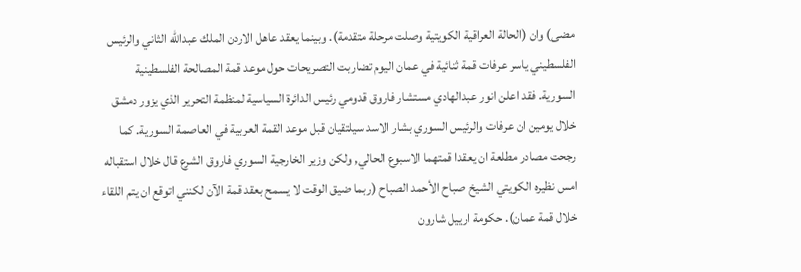مضى) وان (الحالة العراقية الكويتية وصلت مرحلة متقدمة). وبينما يعقد عاهل الاردن الملك عبدالله الثاني والرئيس الفلسطيني ياسر عرفات قمة ثنائية في عمان اليوم تضاربت التصريحات حول موعد قمة المصالحة الفلسطينية السورية. فقد اعلن انور عبدالهادي مستشار فاروق قدومي رئيس الدائرة السياسية لمنظمة التحرير الذي يزور دمشق خلال يومين ان عرفات والرئيس السوري بشار الاسد سيلتقيان قبل موعد القمة العربية في العاصمة السورية. كما رجحت مصادر مطلعة ان يعقدا قمتهما الاسبوع الحالي, ولكن وزير الخارجية السوري فاروق الشرع قال خلال استقباله امس نظيره الكويتي الشيخ صباح الأحمد الصباح (ربما ضيق الوقت لا يسمح بعقد قمة الآن لكنني اتوقع ان يتم اللقاء خلال قمة عمان). حكومة ارييل شارون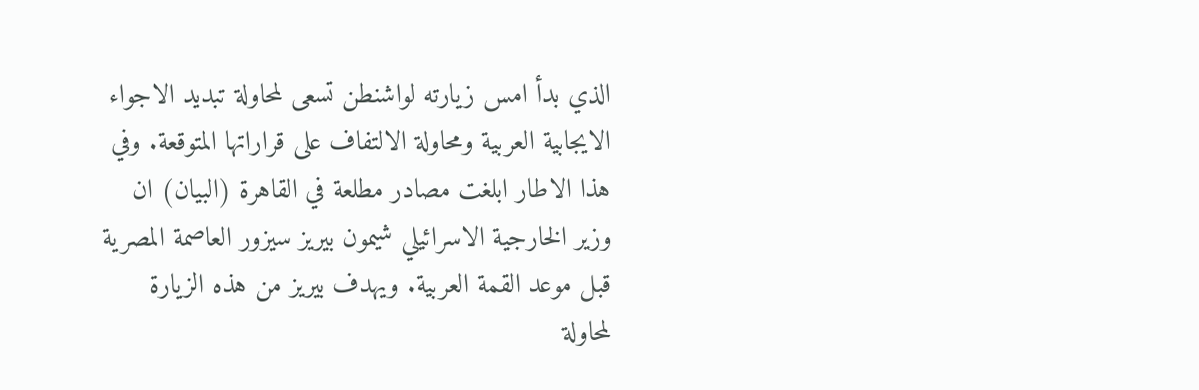الذي بدأ امس زيارته لواشنطن تسعى لمحاولة تبديد الاجواء الايجابية العربية ومحاولة الالتفاف على قراراتها المتوقعة. وفي هذا الاطار ابلغت مصادر مطلعة في القاهرة (البيان) ان وزير الخارجية الاسرائيلي شيمون بيريز سيزور العاصمة المصرية قبل موعد القمة العربية. ويهدف بيريز من هذه الزيارة لمحاولة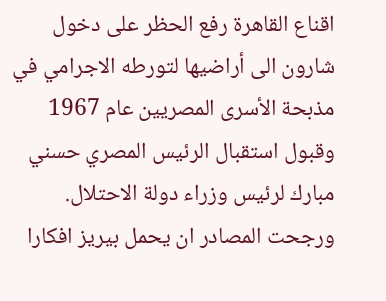اقناع القاهرة رفع الحظر على دخول شارون الى أراضيها لتورطه الاجرامي في مذبحة الأسرى المصريين عام 1967 وقبول استقبال الرئيس المصري حسني مبارك لرئيس وزراء دولة الاحتلال. ورجحت المصادر ان يحمل بيريز افكارا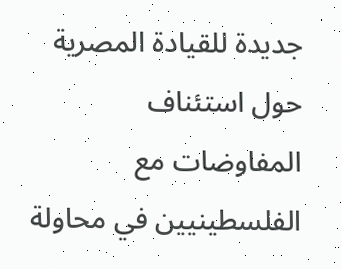جديدة للقيادة المصرية حول استئناف المفاوضات مع الفلسطينيين في محاولة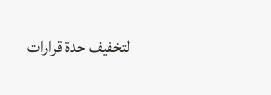لتخفيف حدة قرارات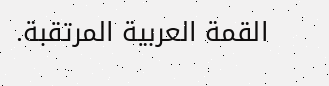القمة العربية المرتقبة.